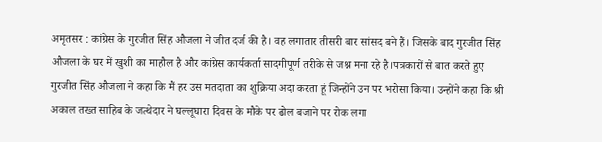अमृतसर : कांग्रेस के गुरजीत सिंह औजला ने जीत दर्ज की है। वह लगातार तीसरी बार सांसद बने हैं। जिसके बाद गुरजीत सिंह औजला के घर में खुशी का माहौल है और कांग्रेस कार्यकर्ता सादगीपूर्ण तरीके से जश्न मना रहे है।पत्रकारों से बात करते हुए गुरजीत सिंह औजला ने कहा कि मैं हर उस मतदाता का शुक्रिया अदा करता हूं जिन्होंने उन पर भरोसा किया। उन्होंने कहा कि श्री अकाल तख्त साहिब के जत्थेदार ने घल्लूघारा दिवस के मौके पर ढोल बजाने पर रोक लगा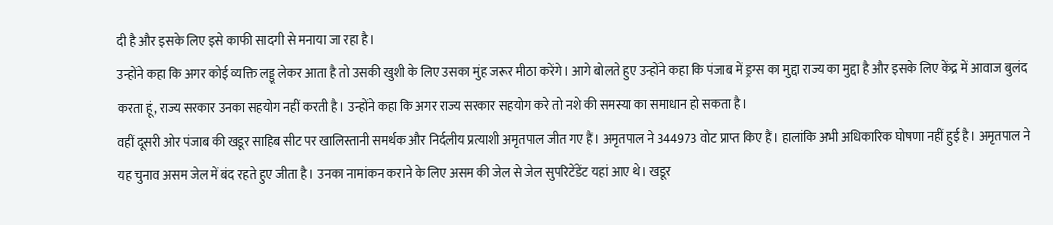दी है और इसके लिए इसे काफी सादगी से मनाया जा रहा है।
उन्होंने कहा कि अगर कोई व्यक्ति लड्डू लेकर आता है तो उसकी खुशी के लिए उसका मुंह जरूर मीठा करेंगे। आगे बोलते हुए उन्होंने कहा कि पंजाब में ड्रग्स का मुद्दा राज्य का मुद्दा है और इसके लिए केंद्र में आवाज बुलंद करता हूं, राज्य सरकार उनका सहयोग नहीं करती है। उन्होंने कहा कि अगर राज्य सरकार सहयोग करे तो नशे की समस्या का समाधान हो सकता है।
वहीं दूसरी ओर पंजाब की खडूर साहिब सीट पर खालिस्तानी समर्थक और निर्दलीय प्रत्याशी अमृतपाल जीत गए हैं। अमृतपाल ने 344973 वोट प्राप्त किए हैं। हालांकि अभी अधिकारिक घोषणा नहीं हुई है। अमृतपाल ने यह चुनाव असम जेल में बंद रहते हुए जीता है। उनका नामांकन कराने के लिए असम की जेल से जेल सुपरिटेंडेंट यहां आए थे। खडूर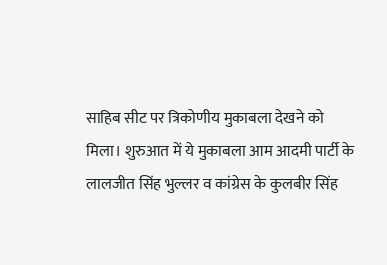साहिब सीट पर त्रिकोणीय मुकाबला देखने को मिला। शुरुआत में ये मुकाबला आम आदमी पार्टी के लालजीत सिंह भुल्लर व कांग्रेस के कुलबीर सिंह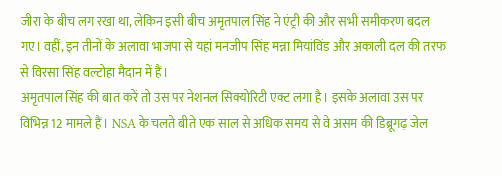जीरा के बीच लग रखा था, लेकिन इसी बीच अमृतपाल सिंह ने एंट्री की और सभी समीकरण बदल गए। वहीं, इन तीनों के अलावा भाजपा से यहां मनजीप सिंह मन्ना मियांविंड और अकाली दल की तरफ से विरसा सिंह वल्टोहा मैदान में हैं।
अमृतपाल सिंह की बात करें तो उस पर नेशनल सिक्योरिटी एक्ट लगा है। इसके अलावा उस पर विभिन्न 12 मामले हैं। NSA के चलते बीते एक साल से अधिक समय से वे असम की डिब्रूगढ़ जेल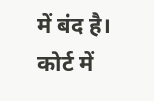में बंद है। कोर्ट में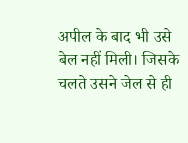अपील के बाद भी उसे बेल नहीं मिली। जिसके चलते उसने जेल से ही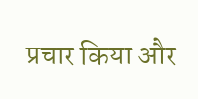प्रचार किया और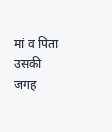मां व पिता उसकी जगह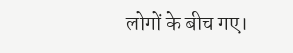लोगों के बीच गए।